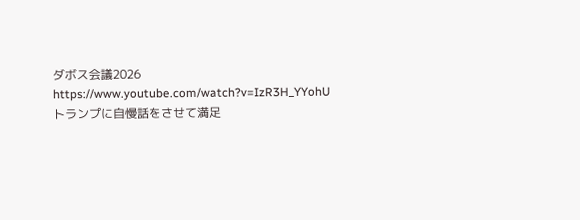ダボス会議2026
https://www.youtube.com/watch?v=IzR3H_YYohU
トランプに自慢話をさせて満足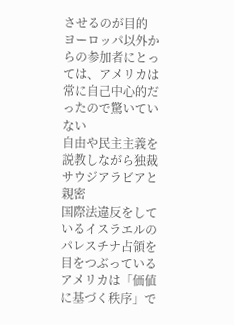させるのが目的
ヨーロッパ以外からの参加者にとっては、アメリカは常に自己中心的だったので驚いていない
自由や民主主義を説教しながら独裁サウジアラビアと親密
国際法違反をしているイスラエルのパレスチナ占領を目をつぶっている
アメリカは「価値に基づく秩序」で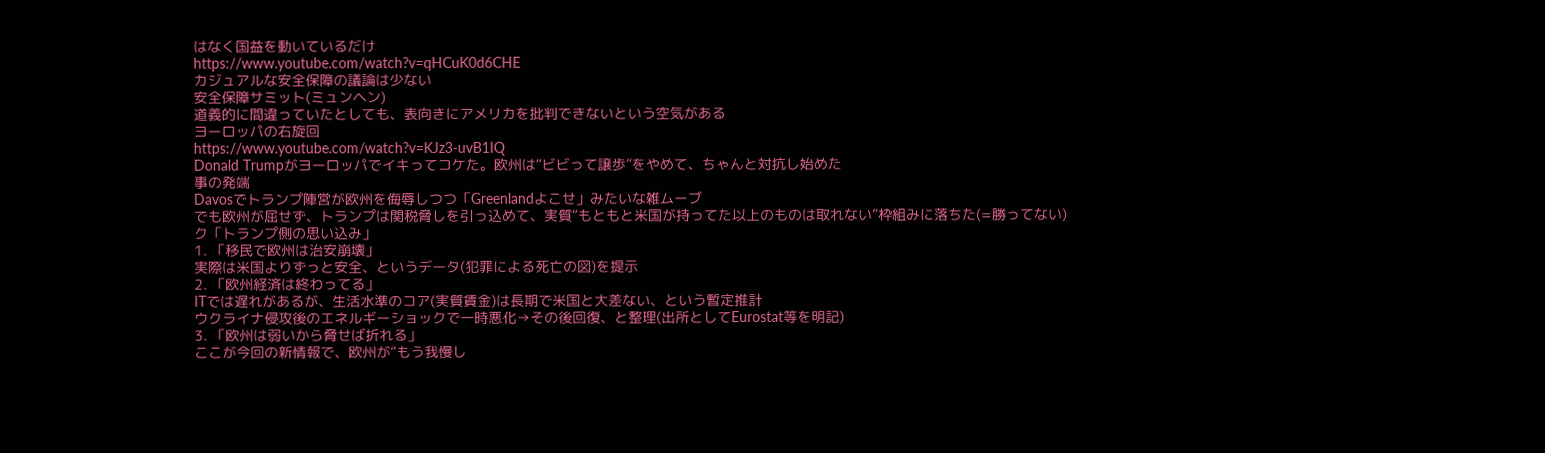はなく国益を動いているだけ
https://www.youtube.com/watch?v=qHCuK0d6CHE
カジュアルな安全保障の議論は少ない
安全保障サミット(ミュンヘン)
道義的に間違っていたとしても、表向きにアメリカを批判できないという空気がある
ヨーロッパの右旋回
https://www.youtube.com/watch?v=KJz3-uvB1IQ
Donald Trumpがヨーロッパでイキってコケた。欧州は“ビビって譲歩”をやめて、ちゃんと対抗し始めた
事の発端
Davosでトランプ陣営が欧州を侮辱しつつ「Greenlandよこせ」みたいな雑ムーブ
でも欧州が屈せず、トランプは関税脅しを引っ込めて、実質“もともと米国が持ってた以上のものは取れない”枠組みに落ちた(=勝ってない)
ク「トランプ側の思い込み」
1. 「移民で欧州は治安崩壊」
実際は米国よりずっと安全、というデータ(犯罪による死亡の図)を提示
2. 「欧州経済は終わってる」
ITでは遅れがあるが、生活水準のコア(実質賃金)は長期で米国と大差ない、という暫定推計
ウクライナ侵攻後のエネルギーショックで一時悪化→その後回復、と整理(出所としてEurostat等を明記)
3. 「欧州は弱いから脅せば折れる」
ここが今回の新情報で、欧州が“もう我慢し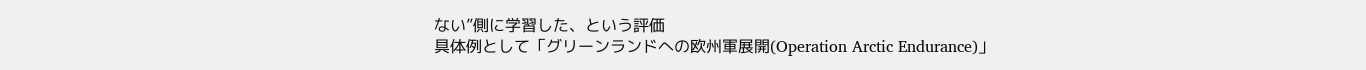ない”側に学習した、という評価
具体例として「グリーンランドへの欧州軍展開(Operation Arctic Endurance)」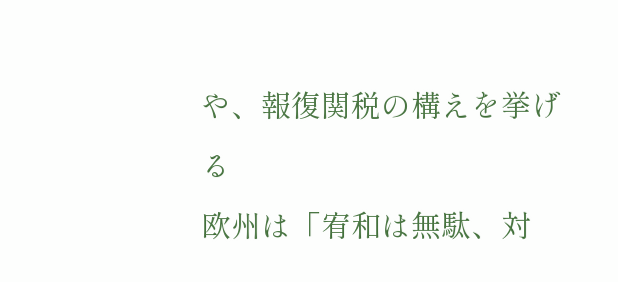や、報復関税の構えを挙げる
欧州は「宥和は無駄、対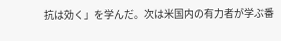抗は効く」を学んだ。次は米国内の有力者が学ぶ番